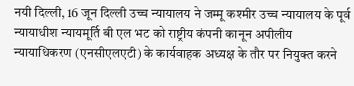नयी दिल्ली, 16 जून दिल्ली उच्च न्यायालय ने जम्मू कश्मीर उच्च न्यायालय के पूर्व न्यायाधीश न्यायमूर्ति बी एल भट को राष्ट्रीय कंपनी कानून अपीलीय न्यायाधिकरण (एनसीएलएटी) के कार्यवाहक अध्यक्ष के तौर पर नियुक्त करने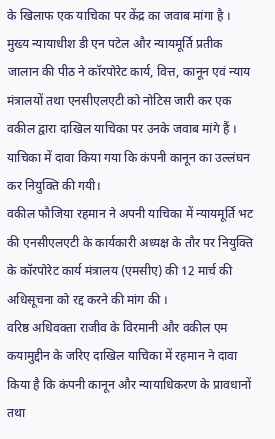के खिलाफ एक याचिका पर केंद्र का जवाब मांगा है ।
मुख्य न्यायाधीश डी एन पटेल और न्यायमूर्ति प्रतीक जालान की पीठ ने कॉरपोरेट कार्य, वित्त, कानून एवं न्याय मंत्रालयों तथा एनसीएलएटी को नोटिस जारी कर एक वकील द्वारा दाखिल याचिका पर उनके जवाब मांगे हैं । याचिका में दावा किया गया कि कंपनी कानून का उल्लंघन कर नियुक्ति की गयी।
वकील फौजिया रहमान ने अपनी याचिका में न्यायमूर्ति भट की एनसीएलएटी के कार्यकारी अध्यक्ष के तौर पर नियुक्ति के कॉरपोरेट कार्य मंत्रालय (एमसीए) की 12 मार्च की अधिसूचना को रद्द करने की मांग की ।
वरिष्ठ अधिवक्ता राजीव के विरमानी और वकील एम कयामुद्दीन के जरिए दाखिल याचिका में रहमान ने दावा किया है कि कंपनी कानून और न्यायाधिकरण के प्रावधानों तथा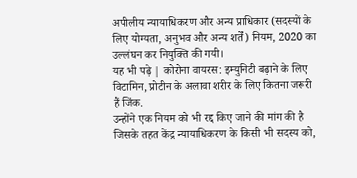अपीलीय न्यायाधिकरण और अन्य प्राधिकार (सदस्यों के लिए योग्यता, अनुभव और अन्य शर्तें) नियम, 2020 का उल्लंघन कर नियुक्ति की गयी।
यह भी पढ़े | कोरोना वायरस: इम्युनिटी बढ़ाने के लिए विटामिन, प्रोटीन के अलावा शरीर के लिए कितना जरूरी हैं जिंक.
उन्होंने एक नियम को भी रद्द किए जाने की मांग की है जिसके तहत केंद्र न्यायाधिकरण के किसी भी सदस्य को,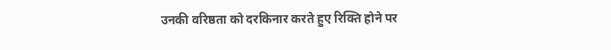उनकी वरिष्ठता को दरकिनार करते हुए रिक्ति होने पर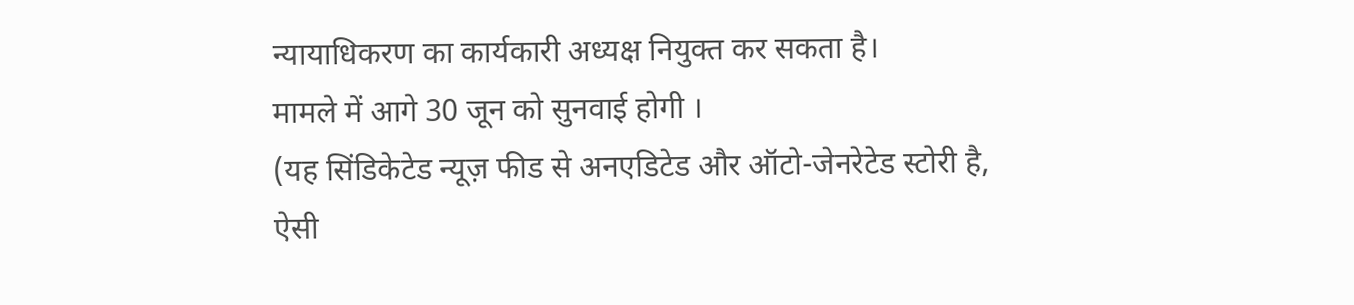न्यायाधिकरण का कार्यकारी अध्यक्ष नियुक्त कर सकता है।
मामले में आगे 30 जून को सुनवाई होगी ।
(यह सिंडिकेटेड न्यूज़ फीड से अनएडिटेड और ऑटो-जेनरेटेड स्टोरी है, ऐसी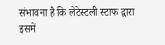संभावना है कि लेटेस्टली स्टाफ द्वारा इसमें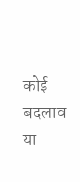कोई बदलाव या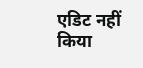एडिट नहीं किया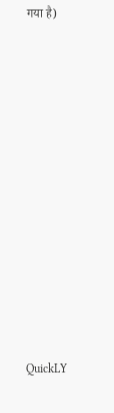गया है)













QuickLY